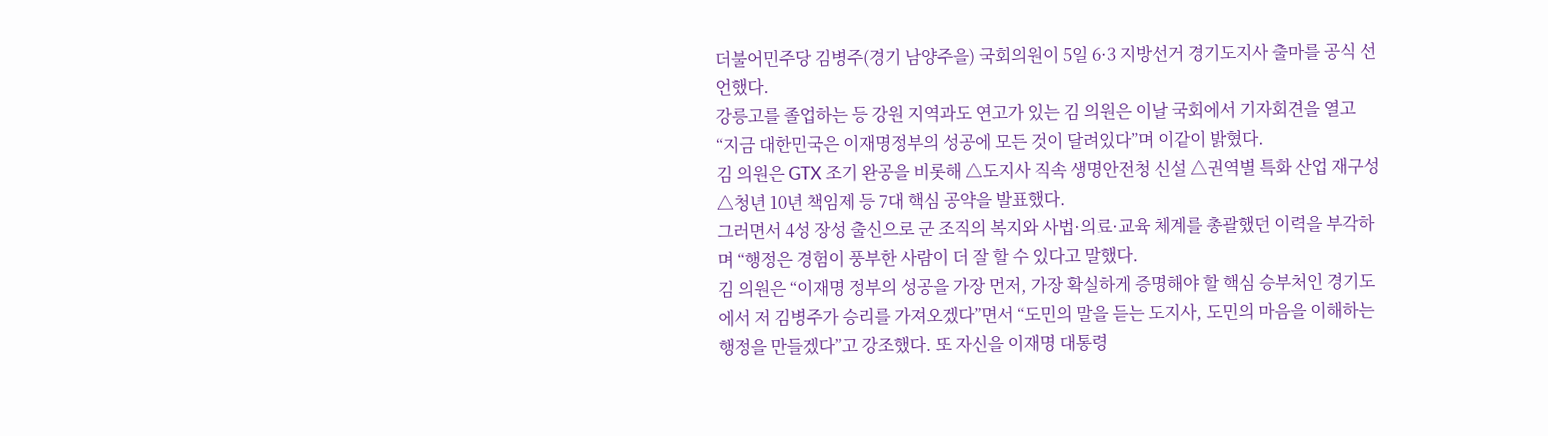더불어민주당 김병주(경기 남양주을) 국회의원이 5일 6·3 지방선거 경기도지사 출마를 공식 선언했다.
강릉고를 졸업하는 등 강원 지역과도 연고가 있는 김 의원은 이날 국회에서 기자회견을 열고 “지금 대한민국은 이재명정부의 성공에 모든 것이 달려있다”며 이같이 밝혔다.
김 의원은 GTX 조기 완공을 비롯해 △도지사 직속 생명안전청 신설 △권역별 특화 산업 재구성 △청년 10년 책임제 등 7대 핵심 공약을 발표했다.
그러면서 4성 장성 출신으로 군 조직의 복지와 사법·의료·교육 체계를 총괄했던 이력을 부각하며 “행정은 경험이 풍부한 사람이 더 잘 할 수 있다고 말했다.
김 의원은 “이재명 정부의 성공을 가장 먼저, 가장 확실하게 증명해야 할 핵심 승부처인 경기도에서 저 김병주가 승리를 가져오겠다”면서 “도민의 말을 듣는 도지사, 도민의 마음을 이해하는 행정을 만들겠다”고 강조했다. 또 자신을 이재명 대통령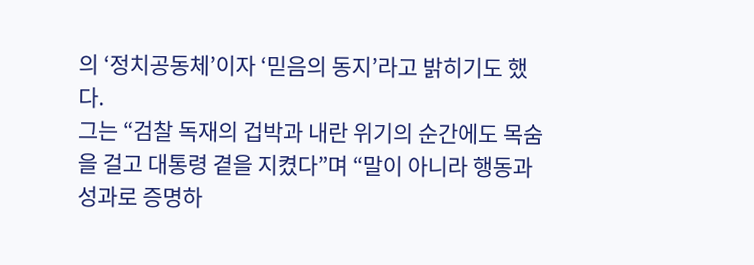의 ‘정치공동체’이자 ‘믿음의 동지’라고 밝히기도 했다.
그는 “검찰 독재의 겁박과 내란 위기의 순간에도 목숨을 걸고 대통령 곁을 지켰다”며 “말이 아니라 행동과 성과로 증명하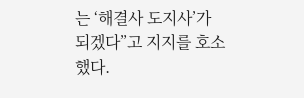는 ‘해결사 도지사’가 되겠다”고 지지를 호소했다.